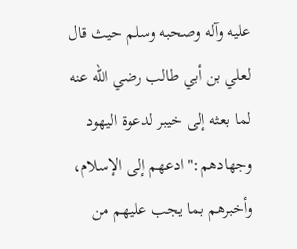عليه وآله وصحبه وسلم حيث قال لعلي بن أبي طالب رضي الله عنه لما بعثه إلى خيبر لدعوة اليهود وجهادهم:"ادعهم إلى الإسلام، وأخبرهم بما يجب عليهم من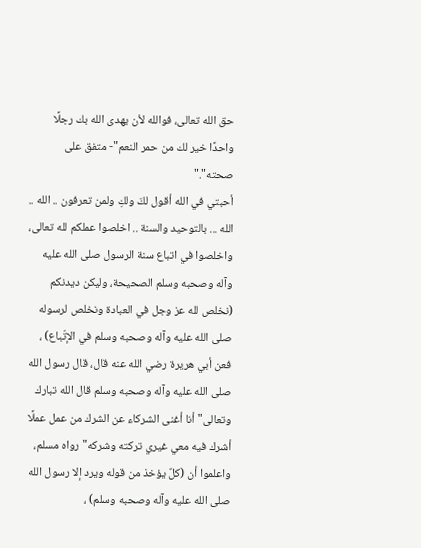حق الله تعالى، فوالله لأن يهدى الله بك رجلًا واحدًا خير لك من حمر النعم"- متفق على صحته"."
أحبتي في الله أقول لكَ ولكِ ولمن تعرفون .. الله .. الله ... بالتوحيد والسنة .. اخلصوا عملكم لله تعالى، واخلصوا في اتباع سنة الرسول صلى الله عليه وآله وصحبه وسلم الصحيحة، وليكن ديدنكم (نخلص لله عز وجل في العبادة ونخلص لرسوله صلى الله عليه وآله وصحبه وسلم في الإتّباع) ، فعن أبي هريرة رضي الله عنه قال، قال رسول الله صلى الله عليه وآله وصحبه وسلم قال الله تبارك وتعالى"أنا أغنى الشركاء عن الشرك من عمل عملًا أشرك فيه معي غيري تركته وشركه"رواه مسلم، واعلموا أن (كلٌ يؤخذ من قوله ويرد إلا رسول الله صلى الله عليه وآله وصحبه وسلم) ،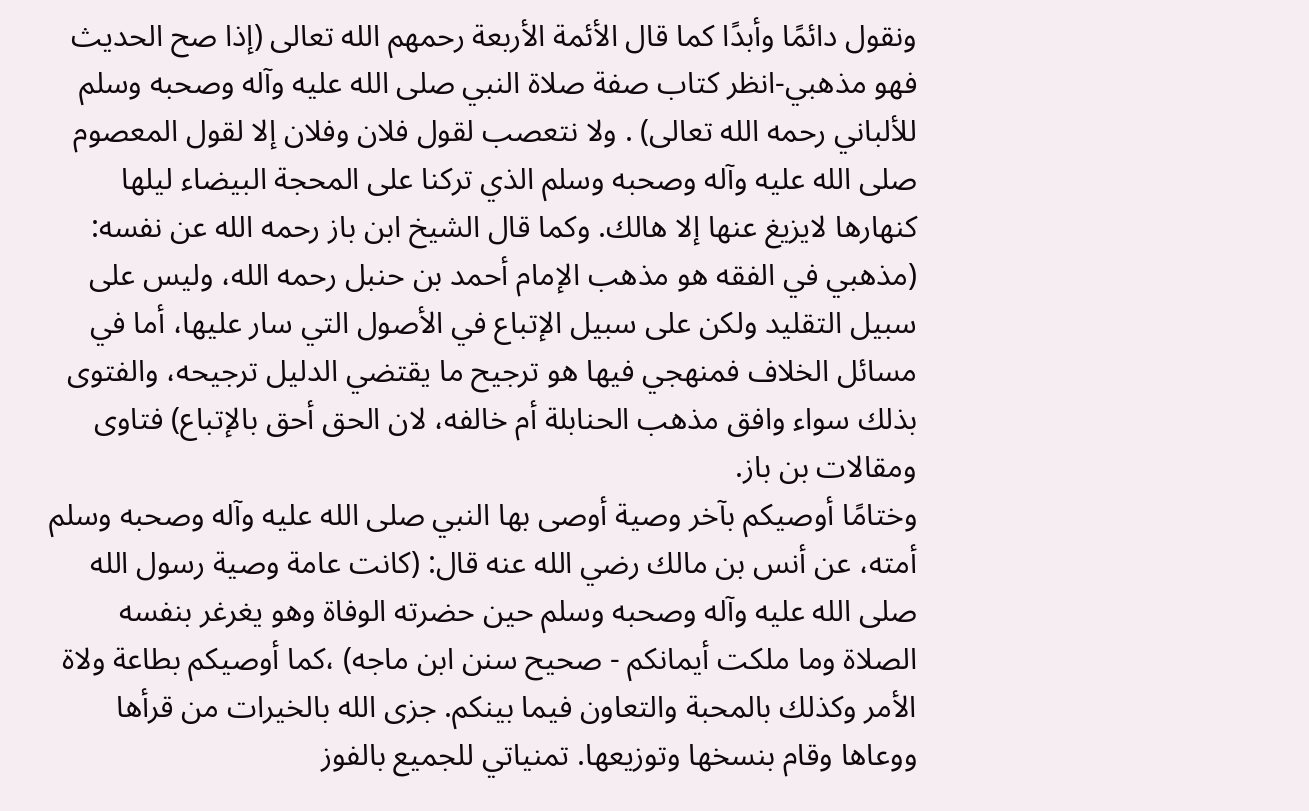ونقول دائمًا وأبدًا كما قال الأئمة الأربعة رحمهم الله تعالى (إذا صح الحديث فهو مذهبي-انظر كتاب صفة صلاة النبي صلى الله عليه وآله وصحبه وسلم للألباني رحمه الله تعالى) . ولا نتعصب لقول فلان وفلان إلا لقول المعصوم صلى الله عليه وآله وصحبه وسلم الذي تركنا على المحجة البيضاء ليلها كنهارها لايزيغ عنها إلا هالك. وكما قال الشيخ ابن باز رحمه الله عن نفسه: (مذهبي في الفقه هو مذهب الإمام أحمد بن حنبل رحمه الله، وليس على سبيل التقليد ولكن على سبيل الإتباع في الأصول التي سار عليها، أما في مسائل الخلاف فمنهجي فيها هو ترجيح ما يقتضي الدليل ترجيحه، والفتوى بذلك سواء وافق مذهب الحنابلة أم خالفه، لان الحق أحق بالإتباع) فتاوى ومقالات بن باز.
وختامًا أوصيكم بآخر وصية أوصى بها النبي صلى الله عليه وآله وصحبه وسلم أمته، عن أنس بن مالك رضي الله عنه قال: (كانت عامة وصية رسول الله صلى الله عليه وآله وصحبه وسلم حين حضرته الوفاة وهو يغرغر بنفسه الصلاة وما ملكت أيمانكم - صحيح سنن ابن ماجه) ،كما أوصيكم بطاعة ولاة الأمر وكذلك بالمحبة والتعاون فيما بينكم. جزى الله بالخيرات من قرأها ووعاها وقام بنسخها وتوزيعها. تمنياتي للجميع بالفوز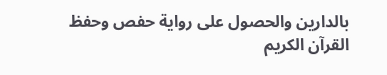بالدارين والحصول على رواية حفص وحفظ القرآن الكريم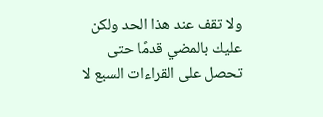ولا تقف عند هذا الحد ولكن عليك بالمضي قدمًا حتى تحصل على القراءات السبع لا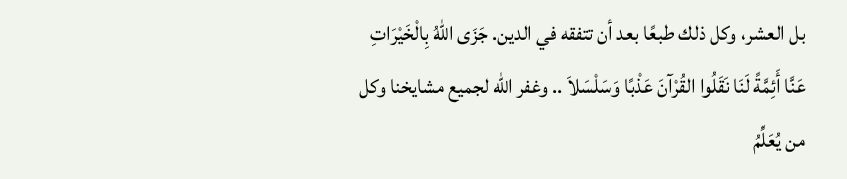بل العشر، وكل ذلك طبعًا بعد أن تتفقه في الدين. جَزَى اللهُ بِالْخَيْرَاتِ عَنَّا أَئِمَّةً لَنَا نَقَلُوا القُرْآنَ عَذْبًا وَسَلْسَلاَ .. وغفر الله لجميع مشايخنا وكل من يُعَلِّمُ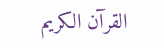القرآن الكريم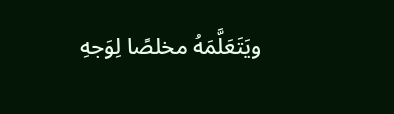ويَتَعَلَّمَهُ مخلصًا لِوَجهِ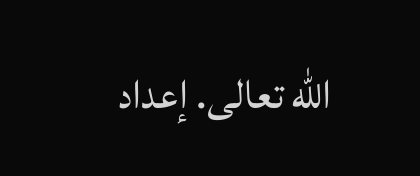الله تعالى. إعداد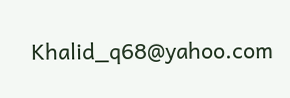Khalid_q68@yahoo.com